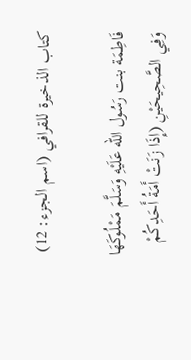كتاب الذخيرة للقرافي (اسم الجزء: 12)

فَاطِمَة بنت رَسُول الله عَلَيْهِ وَسَلَّمَ مَمْلُوكَهَا وَفِي الصَّحِيحَيْنِ (إِذَا زَنَتْ أَمَةُ أَحَدِكُمْ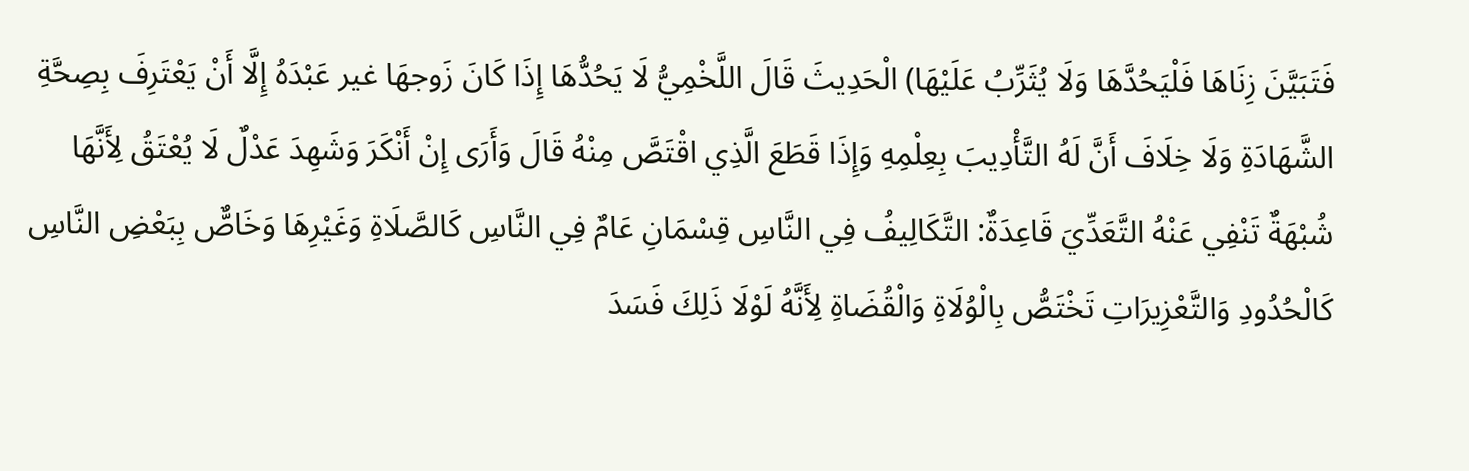فَتَبَيَّنَ زِنَاهَا فَلْيَحُدَّهَا وَلَا يُثَرِّبُ عَلَيْهَا) الْحَدِيثَ قَالَ اللَّخْمِيُّ لَا يَحُدُّهَا إِذَا كَانَ زَوجهَا غير عَبْدَهُ إِلَّا أَنْ يَعْتَرِفَ بِصِحَّةِ الشَّهَادَةِ وَلَا خِلَافَ أَنَّ لَهُ التَّأْدِيبَ بِعِلْمِهِ وَإِذَا قَطَعَ الَّذِي اقْتَصَّ مِنْهُ قَالَ وَأَرَى إِنْ أَنْكَرَ وَشَهِدَ عَدْلٌ لَا يُعْتَقُ لِأَنَّهَا شُبْهَةٌ تَنْفِي عَنْهُ التَّعَدِّيَ قَاعِدَةٌ: التَّكَالِيفُ فِي النَّاسِ قِسْمَانِ عَامٌ فِي النَّاسِ كَالصَّلَاةِ وَغَيْرِهَا وَخَاصٌّ بِبَعْضِ النَّاسِ كَالْحُدُودِ وَالتَّعْزِيرَاتِ تَخْتَصُّ بِالْوُلَاةِ وَالْقُضَاةِ لِأَنَّهُ لَوْلَا ذَلِكَ فَسَدَ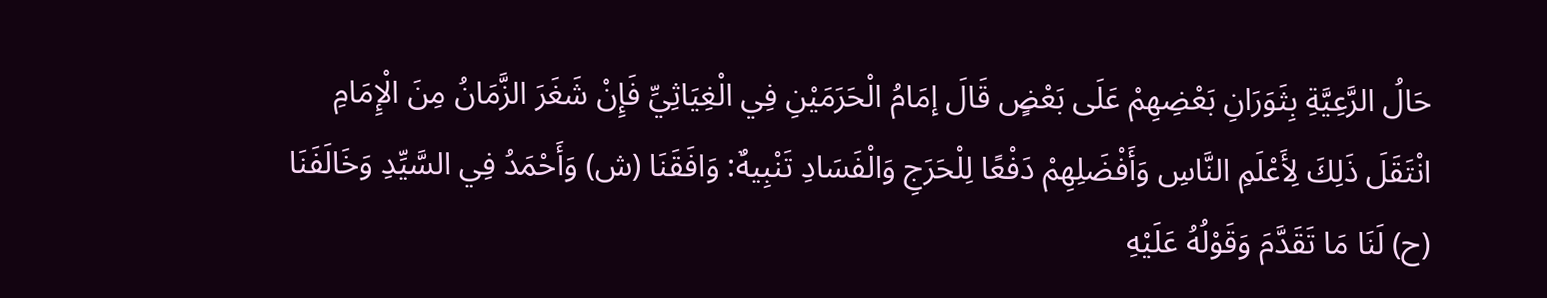حَالُ الرَّعِيَّةِ بِثَوَرَانِ بَعْضِهِمْ عَلَى بَعْضٍ قَالَ إمَامُ الْحَرَمَيْنِ فِي الْغِيَاثِيِّ فَإِنْ شَغَرَ الزَّمَانُ مِنَ الْإِمَامِ انْتَقَلَ ذَلِكَ لِأَعْلَمِ النَّاسِ وَأَفْضَلِهِمْ دَفْعًا لِلْحَرَجِ وَالْفَسَادِ تَنْبِيهٌ: وَافَقَنَا (ش) وَأَحْمَدُ فِي السَّيِّدِ وَخَالَفَنَا (ح) لَنَا مَا تَقَدَّمَ وَقَوْلُهُ عَلَيْهِ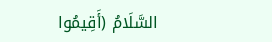السَّلَامُ (أَقِيمُوا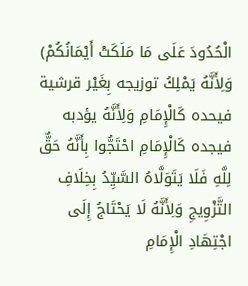الْحُدُودَ عَلَى مَا مَلَكَتْ أَيْمَانُكُمْ) وَلِأَنَّهُ يَمْلِكُ توزيجه بِغَيْر قرشية فيحده كَالْإِمَامِ وَلِأَنَّهُ يؤدبه فيجده كَالْإِمَامِ احْتَجُّوا بِأَنَّهُ حَقٌّ لِلَّهِ فَلَا يَتَوَلَّاهُ السَّيِّدُ بِخِلَافِ التَّزْوِيجِ وَلِأَنَّهُ لَا يَحْتَاجُ إِلَى اجْتِهَادِ الْإِمَامِ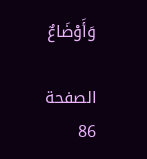وَأَوْضَاعٌ

الصفحة 86